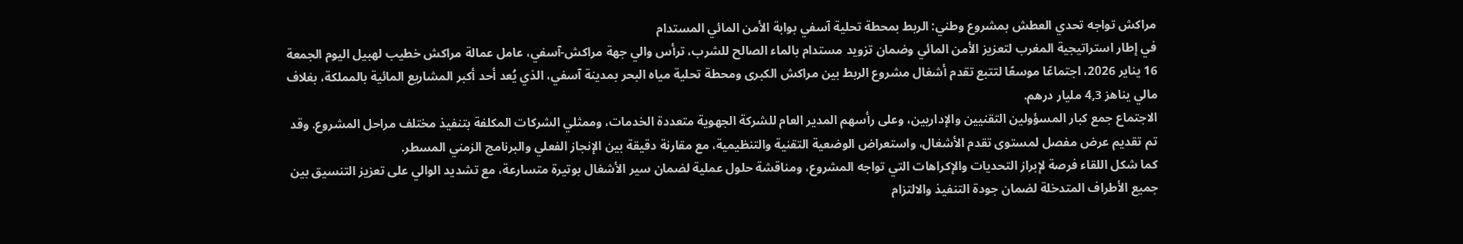مراكش تواجه تحدي العطش بمشروع وطني: الربط بمحطة تحلية آسفي بوابة الأمن المائي المستدام
في إطار استراتيجية المغرب لتعزيز الأمن المائي وضمان تزويد مستدام بالماء الصالح للشرب، ترأس والي جهة مراكش-آسفي، عامل عمالة مراكش خطيب لهبيل اليوم الجمعة 16 يناير 2026، اجتماعًا موسعًا لتتبع تقدم أشغال مشروع الربط بين مراكش الكبرى ومحطة تحلية مياه البحر بمدينة آسفي، الذي يُعد أحد أكبر المشاريع المائية بالمملكة، بغلاف مالي يناهز 4,3 مليار درهم.
الاجتماع جمع كبار المسؤولين التقنيين والإداريين، وعلى رأسهم المدير العام للشركة الجهوية متعددة الخدمات، وممثلي الشركات المكلفة بتنفيذ مختلف مراحل المشروع. وقد تم تقديم عرض مفصل لمستوى تقدم الأشغال، واستعراض الوضعية التقنية والتنظيمية، مع مقارنة دقيقة بين الإنجاز الفعلي والبرنامج الزمني المسطر.
كما شكل اللقاء فرصة لإبراز التحديات والإكراهات التي تواجه المشروع، ومناقشة حلول عملية لضمان سير الأشغال بوتيرة متسارعة، مع تشديد الوالي على تعزيز التنسيق بين جميع الأطراف المتدخلة لضمان جودة التنفيذ والالتزام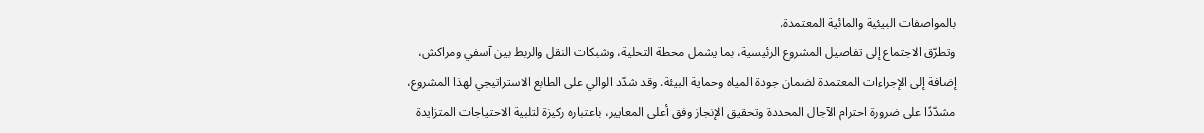بالمواصفات البيئية والمائية المعتمدة.
وتطرّق الاجتماع إلى تفاصيل المشروع الرئيسية، بما يشمل محطة التحلية، وشبكات النقل والربط بين آسفي ومراكش، إضافة إلى الإجراءات المعتمدة لضمان جودة المياه وحماية البيئة. وقد شدّد الوالي على الطابع الاستراتيجي لهذا المشروع، مشدّدًا على ضرورة احترام الآجال المحددة وتحقيق الإنجاز وفق أعلى المعايير، باعتباره ركيزة لتلبية الاحتياجات المتزايدة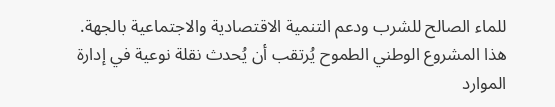للماء الصالح للشرب ودعم التنمية الاقتصادية والاجتماعية بالجهة.
هذا المشروع الوطني الطموح يُرتقب أن يُحدث نقلة نوعية في إدارة الموارد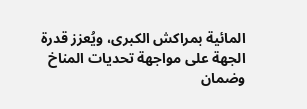المائية بمراكش الكبرى، ويُعزز قدرة الجهة على مواجهة تحديات المناخ وضمان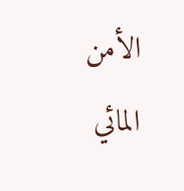الأمن المائي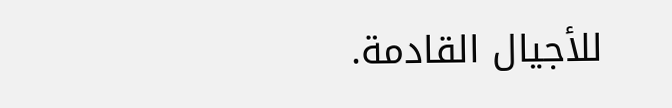للأجيال القادمة.